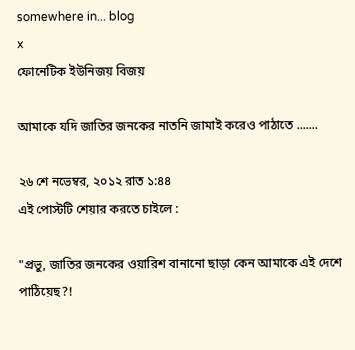somewhere in... blog
x
ফোনেটিক ইউনিজয় বিজয়

আমাকে যদি জাতির জনকের নাতনি জামাই করেও পাঠাতে .......

২৬ শে নভেম্বর, ২০১২ রাত ১:৪৪
এই পোস্টটি শেয়ার করতে চাইলে :

"প্রভু, জাতির জনকের ওয়ারিশ বানানো ছাড়া কেন আমাকে এই দেশে পাঠিয়েছ?!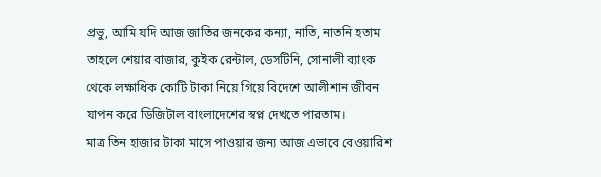প্রভু, আমি যদি আজ জাতির জনকের কন্যা, নাতি, নাতনি হতাম তাহলে শেয়ার বাজার, কুইক রেন্টাল, ডেসটিনি, সোনালী ব্যাংক থেকে লক্ষাধিক কোটি টাকা নিয়ে গিয়ে বিদেশে আলীশান জীবন যাপন করে ডিজিটাল বাংলাদেশের স্বপ্ন দেখতে পারতাম।
মাত্র তিন হাজার টাকা মাসে পাওয়ার জন্য আজ এভাবে বেওয়ারিশ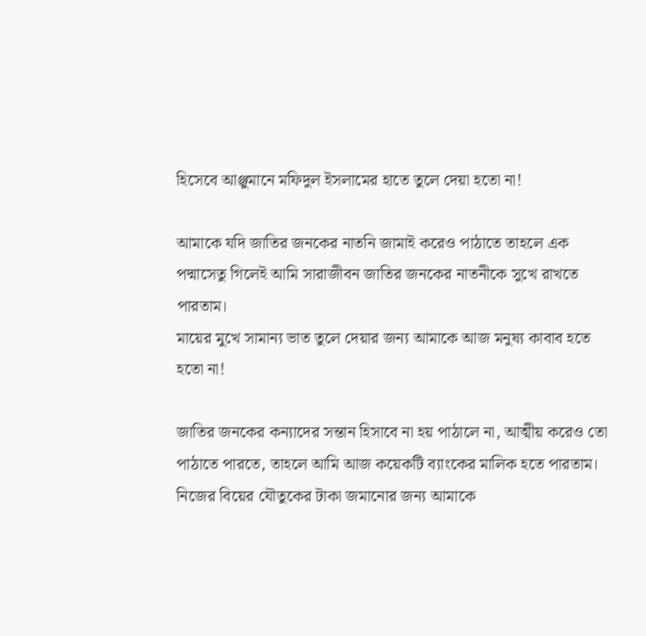হিসেবে আঞ্জুমানে মফিদুল ইসলামের হাতে তুলে দেয়া হতো না!

আমাকে যদি জাতির জনকের নাতনি জামাই করেও পাঠাতে তাহলে এক পদ্মাসেতু গিলেই আমি সারাজীবন জাতির জনকের নাতনীকে সুখে রাখতে পারতাম।
মায়ের মুখে সামান্য ভাত তুলে দেয়ার জন্য আমাকে আজ মনুষ্য কাবাব হতে হতো না!

জাতির জনকের কন্যাদের সন্তান হিসাবে না হয় পাঠালে না, আত্মীয় করেও তো পাঠাতে পারতে, তাহলে আমি আজ কয়েকটি ব্যাংকের মালিক হতে পারতাম।
নিজের বিয়ের যৌতুকের টাকা জমানোর জন্য আমাকে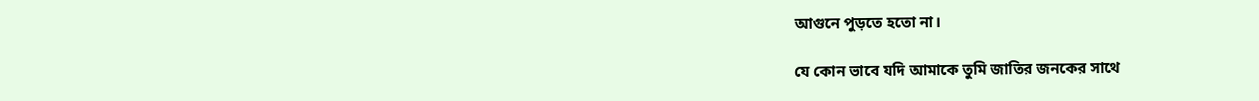আগুনে পুড়তে হতো না।

যে কোন ভাবে যদি আমাকে তুমি জাতির জনকের সাথে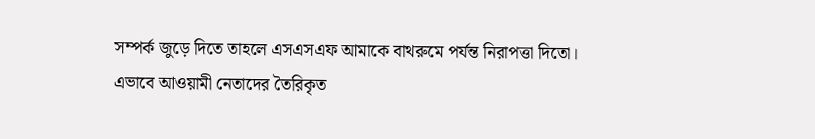সম্পর্ক জুড়ে দিতে তাহলে এসএসএফ আমাকে বাথরুমে পর্যন্ত নিরাপত্তা দিতো।
এভাবে আওয়ামী নেতাদের তৈরিকৃত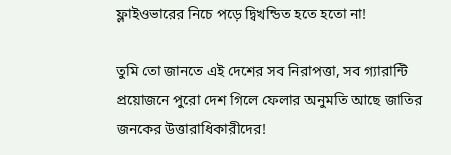ফ্লাইওভারের নিচে পড়ে দ্বিখন্ডিত হতে হতো না!

তুমি তো জানতে এই দেশের সব নিরাপত্তা, সব গ্যারান্টি প্রয়োজনে পুরো দেশ গিলে ফেলার অনুমতি আছে জাতির জনকের উত্তারাধিকারীদের!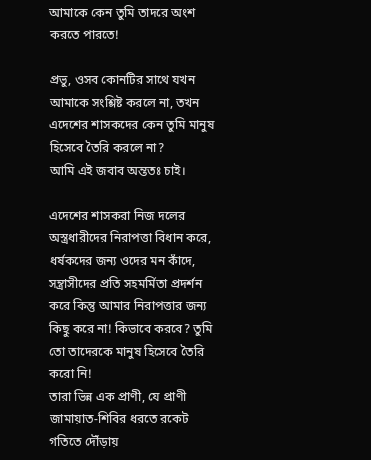আমাকে কেন তুমি তাদরে অংশ করতে পারতে!

প্রভু, ওসব কোনটির সাথে যখন আমাকে সংশ্লিষ্ট করলে না, তখন এদেশের শাসকদের কেন তুমি মানুষ হিসেবে তৈরি করলে না?
আমি এই জবাব অন্ততঃ চাই।

এদেশের শাসকরা নিজ দলের অস্ত্রধারীদের নিরাপত্তা বিধান করে, ধর্ষকদের জন্য ওদের মন কাঁদে, সন্ত্রাসীদের প্রতি সহমর্মিতা প্রদর্শন করে কিন্তু আমার নিরাপত্তার জন্য কিছু করে না! কিভাবে করবে? তুমি তো তাদেরকে মানুষ হিসেবে তৈরি করো নি!
তারা ভিন্ন এক প্রাণী, যে প্রাণী জামায়াত-শিবির ধরতে রকেট গতিতে দৌঁড়ায়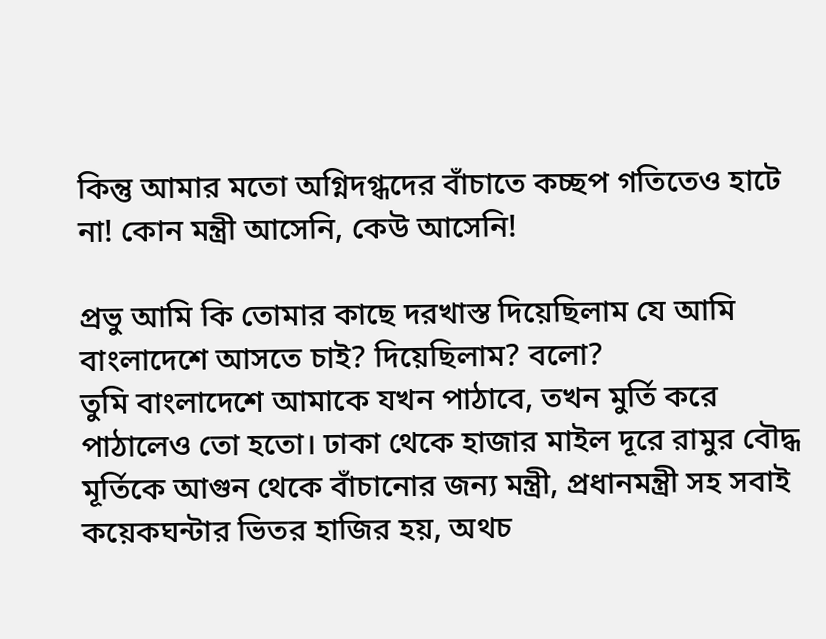কিন্তু আমার মতো অগ্নিদগ্ধদের বাঁচাতে কচ্ছপ গতিতেও হাটে না! কোন মন্ত্রী আসেনি, কেউ আসেনি!

প্রভু আমি কি তোমার কাছে দরখাস্ত দিয়েছিলাম যে আমি বাংলাদেশে আসতে চাই? দিয়েছিলাম? বলো?
তুমি বাংলাদেশে আমাকে যখন পাঠাবে, তখন মুর্তি করে পাঠালেও তো হতো। ঢাকা থেকে হাজার মাইল দূরে রামুর বৌদ্ধ মূর্তিকে আগুন থেকে বাঁচানোর জন্য মন্ত্রী, প্রধানমন্ত্রী সহ সবাই কয়েকঘন্টার ভিতর হাজির হয়, অথচ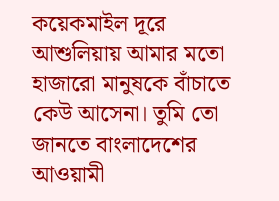কয়েকমাইল দূরে আশুলিয়ায় আমার মতো হাজারো মানুষকে বাঁচাতে কেউ আসেনা। তুমি তো জানতে বাংলাদেশের আওয়ামী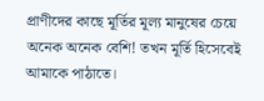প্রাণীদের কাছে মূর্তির মূল্য মানুষের চেয়ে অনেক অনেক বেশি! তখন মূর্তি হিসেবেই আমাকে পাঠাতে।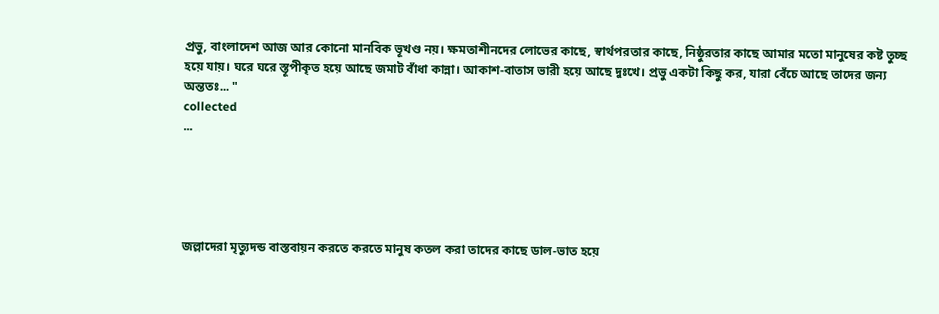প্রভু, বাংলাদেশ আজ আর কোনো মানবিক ভূখণ্ড নয়। ক্ষমতাশীনদের লোভের কাছে, স্বার্থপরতার কাছে, নিষ্ঠুরতার কাছে আমার মতো মানুষের কষ্ট তুচ্ছ হয়ে যায়। ঘরে ঘরে স্তূপীকৃত হয়ে আছে জমাট বাঁধা কান্না। আকাশ-বাতাস ভারী হয়ে আছে দুঃখে। প্রভু একটা কিছু কর, যারা বেঁচে আছে তাদের জন্য অন্ততঃ... "
collected
...





জল্লাদেরা মৃত্যুদন্ড বাস্তবায়ন করতে করতে মানুষ কতল করা তাদের কাছে ডাল-ভাত হয়ে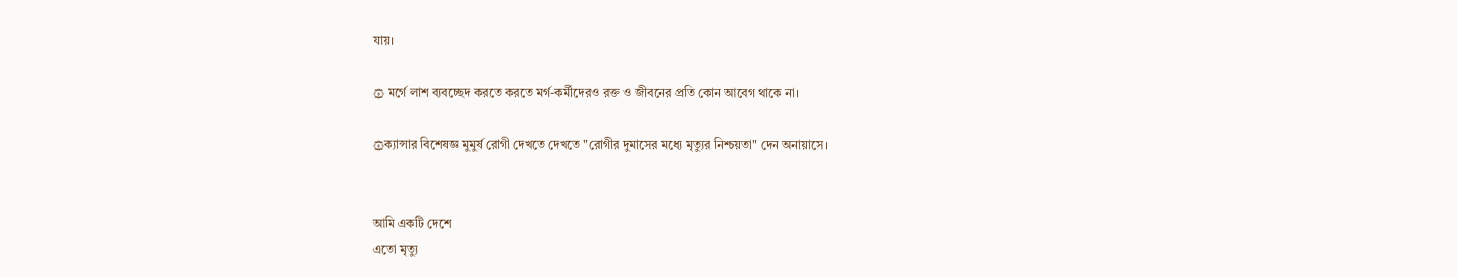যায়।

۞ মর্গে লাশ ব্যবচ্ছেদ করতে করতে মর্গ-কর্মীদেরও রক্ত ও জীবনের প্রতি কোন আবেগ থাকে না।

۞ক্যান্সার বিশেষজ্ঞ মুমুর্ষ রোগী দেখতে দেখতে "রোগীর দুমাসের মধ্যে মৃত্যুর নিশ্চয়তা" দেন অনায়াসে।


আমি একটি দেশে
এতো মৃত্যু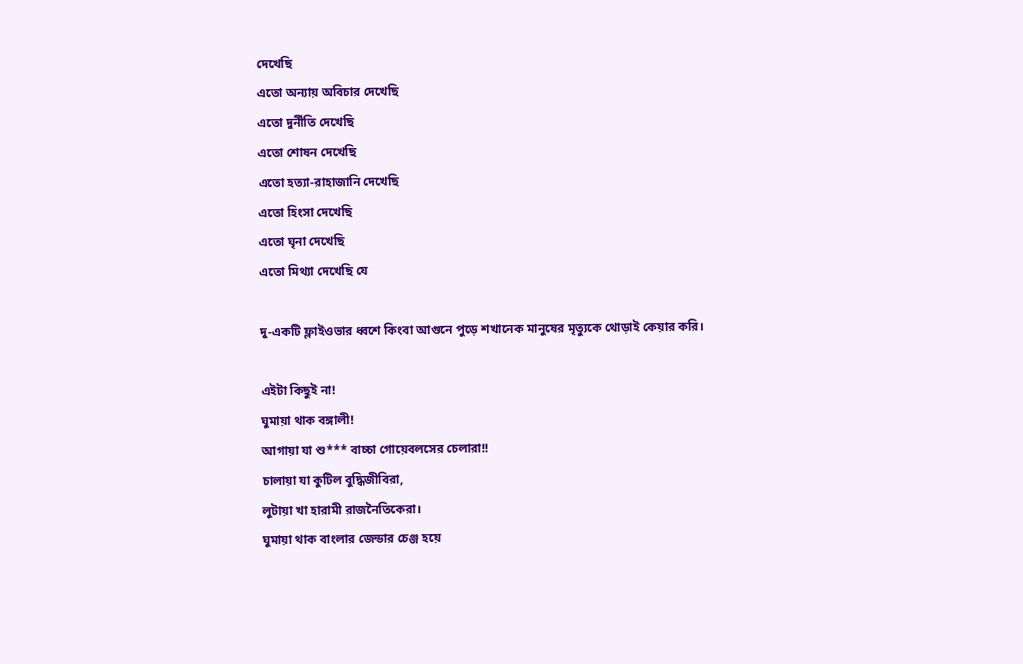দেখেছি
এতো অন্যায় অবিচার দেখেছি
এতো দুর্নীতি দেখেছি
এতো শোষন দেখেছি
এতো হত্যা-রাহাজানি দেখেছি
এতো হিংসা দেখেছি
এতো ঘৃনা দেখেছি
এতো মিথ্যা দেখেছি যে

দু-একটি ফ্লাইওভার ধ্বশে কিংবা আগুনে পুড়ে শখানেক মানুষের মৃত্যুকে থোড়াই কেয়ার করি।

এইটা কিছুই না!
ঘুমায়া থাক বঙ্গালী!
আগায়া যা শু*** বাচ্চা গোয়েবলসের চেলারা!!
চালায়া যা কুটিল বুদ্ধিজীবিরা,
লুটায়া খা হারামী রাজনৈতিকেরা।
ঘুমায়া থাক বাংলার জেন্ডার চেঞ্জ হয়ে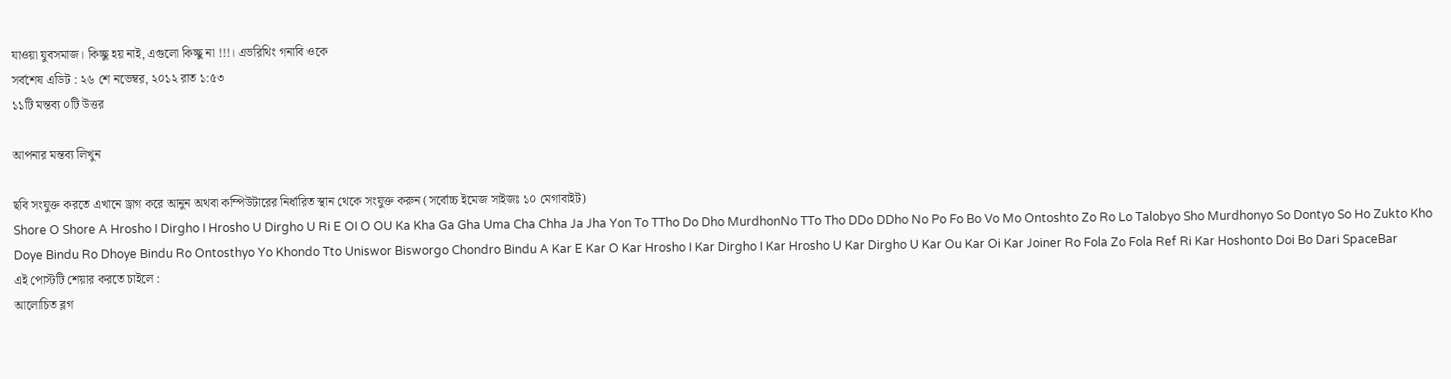যাওয়া যুবসমাজ। কিচ্ছু হয় নাই, এগুলো কিচ্ছু না !!!। এভরিথিং গনাবি ওকে
সর্বশেষ এডিট : ২৬ শে নভেম্বর, ২০১২ রাত ১:৫৩
১১টি মন্তব্য ০টি উত্তর

আপনার মন্তব্য লিখুন

ছবি সংযুক্ত করতে এখানে ড্রাগ করে আনুন অথবা কম্পিউটারের নির্ধারিত স্থান থেকে সংযুক্ত করুন (সর্বোচ্চ ইমেজ সাইজঃ ১০ মেগাবাইট)
Shore O Shore A Hrosho I Dirgho I Hrosho U Dirgho U Ri E OI O OU Ka Kha Ga Gha Uma Cha Chha Ja Jha Yon To TTho Do Dho MurdhonNo TTo Tho DDo DDho No Po Fo Bo Vo Mo Ontoshto Zo Ro Lo Talobyo Sho Murdhonyo So Dontyo So Ho Zukto Kho Doye Bindu Ro Dhoye Bindu Ro Ontosthyo Yo Khondo Tto Uniswor Bisworgo Chondro Bindu A Kar E Kar O Kar Hrosho I Kar Dirgho I Kar Hrosho U Kar Dirgho U Kar Ou Kar Oi Kar Joiner Ro Fola Zo Fola Ref Ri Kar Hoshonto Doi Bo Dari SpaceBar
এই পোস্টটি শেয়ার করতে চাইলে :
আলোচিত ব্লগ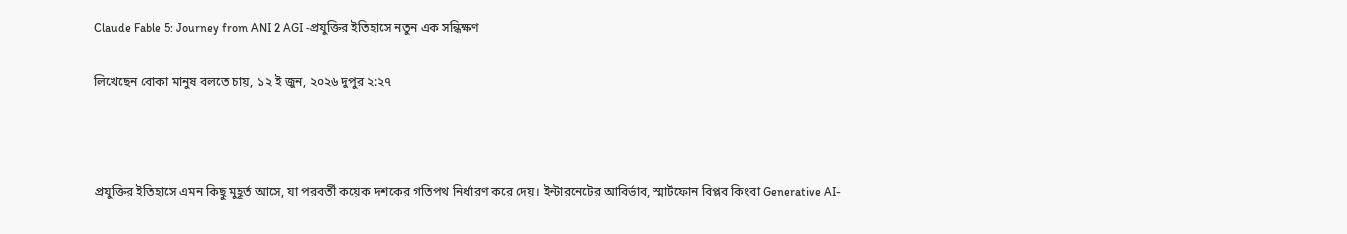Claude Fable 5: Journey from ANI 2 AGI -প্রযুক্তির ইতিহাসে নতুন এক সন্ধিক্ষণ

লিখেছেন বোকা মানুষ বলতে চায়, ১২ ই জুন, ২০২৬ দুপুর ২:২৭



প্রযুক্তির ইতিহাসে এমন কিছু মুহূর্ত আসে, যা পরবর্তী কয়েক দশকের গতিপথ নির্ধারণ করে দেয়। ইন্টারনেটের আবির্ভাব, স্মার্টফোন বিপ্লব কিংবা Generative AI-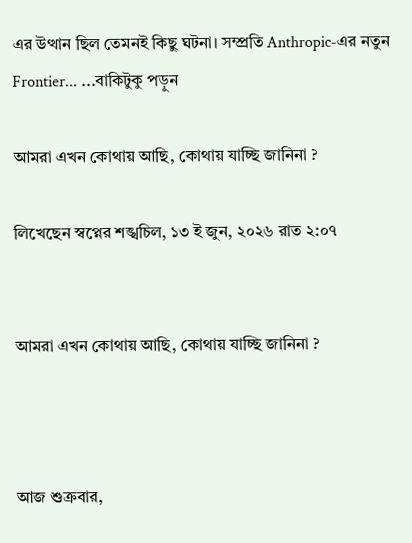এর উত্থান ছিল তেমনই কিছু ঘটনা। সম্প্রতি Anthropic-এর নতুন Frontier... ...বাকিটুকু পড়ুন

আমরা এখন কোথায় আছি, কোথায় যাচ্ছি জানিনা ?

লিখেছেন স্বপ্নের শঙ্খচিল, ১৩ ই জুন, ২০২৬ রাত ২:০৭


আমরা এখন কোথায় আছি, কোথায় যাচ্ছি জানিনা ?



আজ শুক্রবার,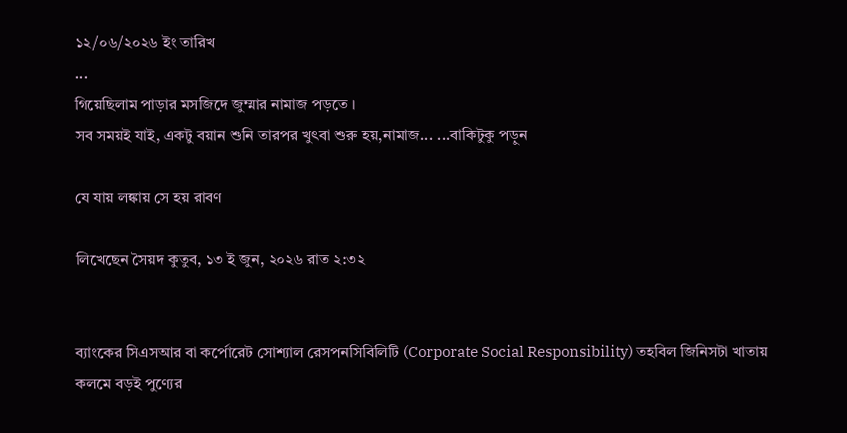১২/০৬/২০২৬ ইং তারিখ
...
গিয়েছিলাম পাড়ার মসজিদে জুম্মার নামাজ পড়তে ।
সব সময়ই যাই, একটু বয়ান শুনি তারপর খুৎবা শুরু হয়,নামাজ... ...বাকিটুকু পড়ুন

যে যায় লঙ্কায় সে হয় রাবণ

লিখেছেন সৈয়দ কুতুব, ১৩ ই জুন, ২০২৬ রাত ২:৩২


ব্যাংকের সিএসআর বা কর্পোরেট সোশ্যাল রেসপনসিবিলিটি (Corporate Social Responsibility) তহবিল জিনিসটা খাতায় কলমে বড়ই পুণ্যের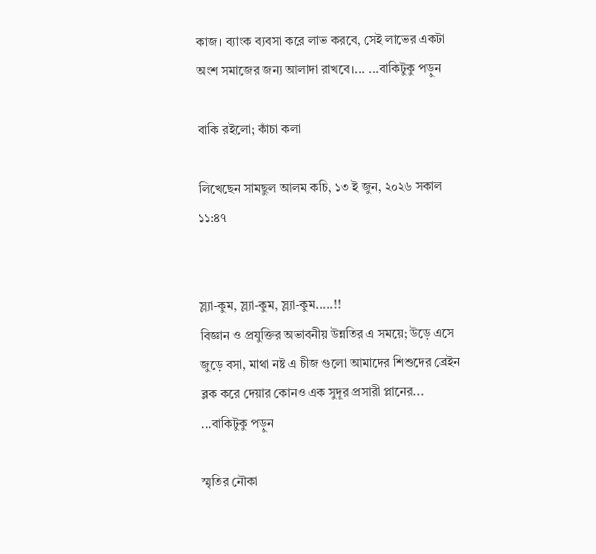কাজ। ব্যাংক ব্যবসা করে লাভ করবে, সেই লাভের একটা অংশ সমাজের জন্য আলাদা রাখবে।... ...বাকিটুকু পড়ুন

বাকি রইলো; কাঁচা কলা

লিখেছেন সামছুল আলম কচি, ১৩ ই জুন, ২০২৬ সকাল ১১:৪৭


স্ল্যা-কুম, স্ল্যা-কুম, স্ল্যা-কুম.....!!
বিজ্ঞান ও প্রযুক্তির অভাবনীয় উন্নতির এ সময়ে; উড়ে এসে জুড়ে বসা, মাথা নষ্ট এ চীজ গুলো আমাদের শিশুদের ব্রেইন ব্লক করে দেয়ার কোনও এক সুদূর প্রসারী প্লানের... ...বাকিটুকু পড়ুন

স্মৃতির নৌকা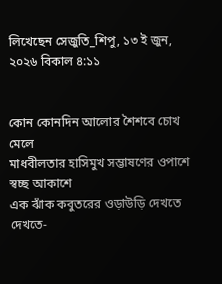লিখেছেন সেজুতি_শিপু, ১৩ ই জুন, ২০২৬ বিকাল ৪:১১


কোন কোনদিন আলোর শৈশবে চোখ মেলে
মাধবীলতার হাসিমুখ সম্ভাষণের ওপাশে স্বচ্ছ আকাশে
এক ঝাঁক কবুতরের ওড়াউড়ি দেখতে দেখতে-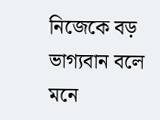নিজেকে বড় ভাগ্যবান বলে মনে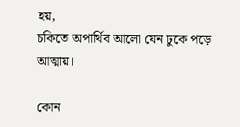হয়,
চকিতে অপার্থিব আলো যেন ঢুকে পড়ে আত্মায়।

কোন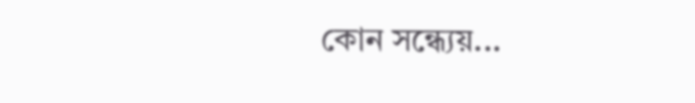কোন সন্ধ‍্যেয়...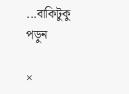...বাকিটুকু পড়ুন

×